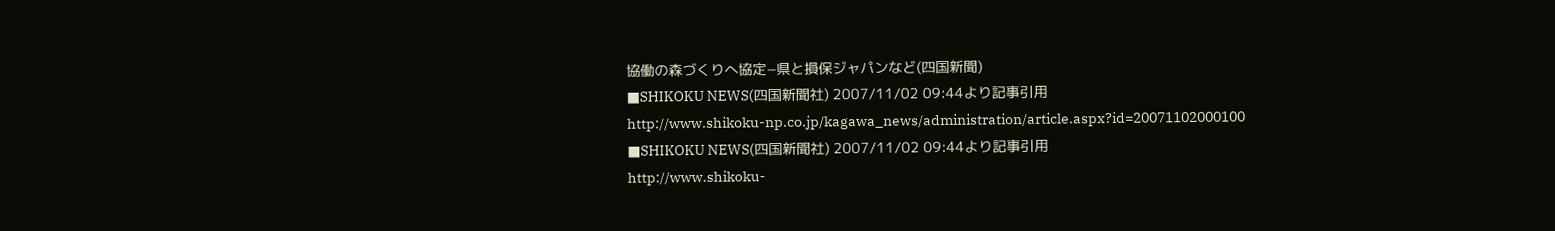協働の森づくりへ協定−県と損保ジャパンなど(四国新聞)
■SHIKOKU NEWS(四国新聞社) 2007/11/02 09:44より記事引用
http://www.shikoku-np.co.jp/kagawa_news/administration/article.aspx?id=20071102000100
■SHIKOKU NEWS(四国新聞社) 2007/11/02 09:44より記事引用
http://www.shikoku-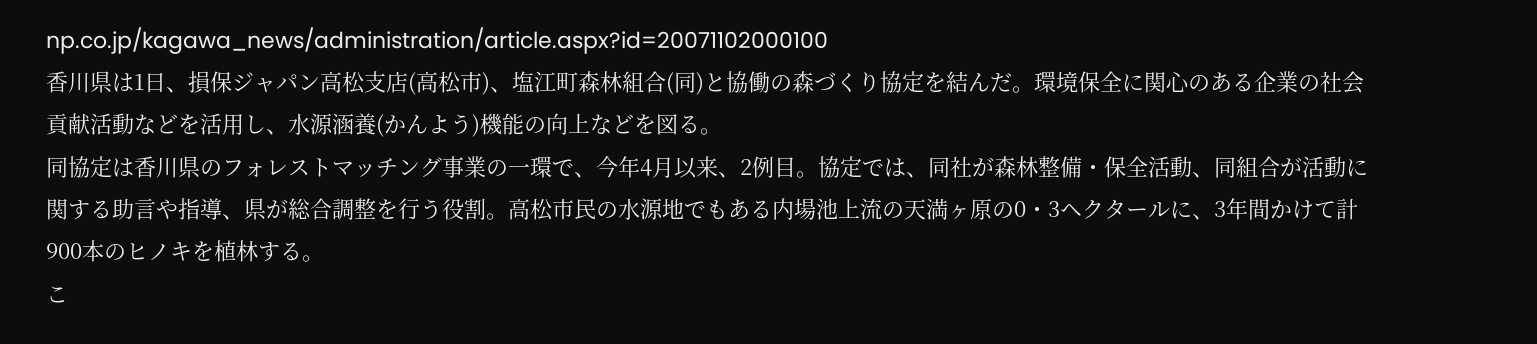np.co.jp/kagawa_news/administration/article.aspx?id=20071102000100
香川県は1日、損保ジャパン高松支店(高松市)、塩江町森林組合(同)と協働の森づくり協定を結んだ。環境保全に関心のある企業の社会貢献活動などを活用し、水源涵養(かんよう)機能の向上などを図る。
同協定は香川県のフォレストマッチング事業の一環で、今年4月以来、2例目。協定では、同社が森林整備・保全活動、同組合が活動に関する助言や指導、県が総合調整を行う役割。高松市民の水源地でもある内場池上流の天満ヶ原の0・3ヘクタールに、3年間かけて計900本のヒノキを植林する。
こ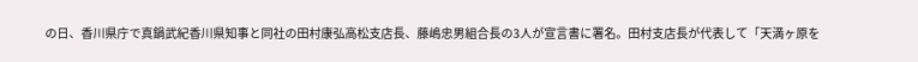の日、香川県庁で真鍋武紀香川県知事と同社の田村康弘高松支店長、藤嶋忠男組合長の3人が宣言書に署名。田村支店長が代表して「天満ヶ原を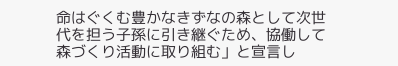命はぐくむ豊かなきずなの森として次世代を担う子孫に引き継ぐため、協働して森づくり活動に取り組む」と宣言し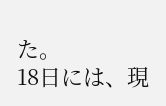た。
18日には、現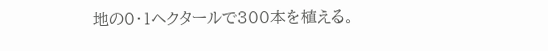地の0・1ヘクタールで300本を植える。